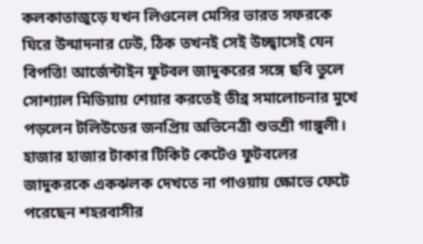কলকাতাজুড়ে যখন লিওনেল মেসির ভারত সফরকে ঘিরে উন্মাদনার ঢেউ, ঠিক তখনই সেই উচ্ছ্বাসেই যেন বিপত্তি! আর্জেন্টাইন ফুটবল জাদুকরের সঙ্গে ছবি তুলে সোশ্যাল মিডিয়ায় শেয়ার করতেই তীব্র সমালোচনার মুখে পড়লেন টলিউডের জনপ্রিয় অভিনেত্রী শুভশ্রী গাঙ্গুলী।
হাজার হাজার টাকার টিকিট কেটেও ফুটবলের জাদুকরকে একঝলক দেখতে না পাওয়ায় ক্ষোভে ফেটে পরেছেন শহরবাসীর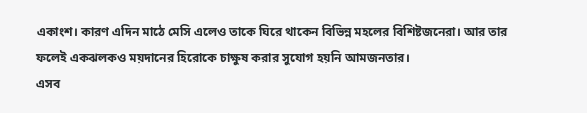একাংশ। কারণ এদিন মাঠে মেসি এলেও তাকে ঘিরে থাকেন বিভিন্ন মহলের বিশিষ্টজনেরা। আর তার ফলেই একঝলকও ময়দানের হিরোকে চাক্ষুষ করার সুযোগ হয়নি আমজনতার।
এসব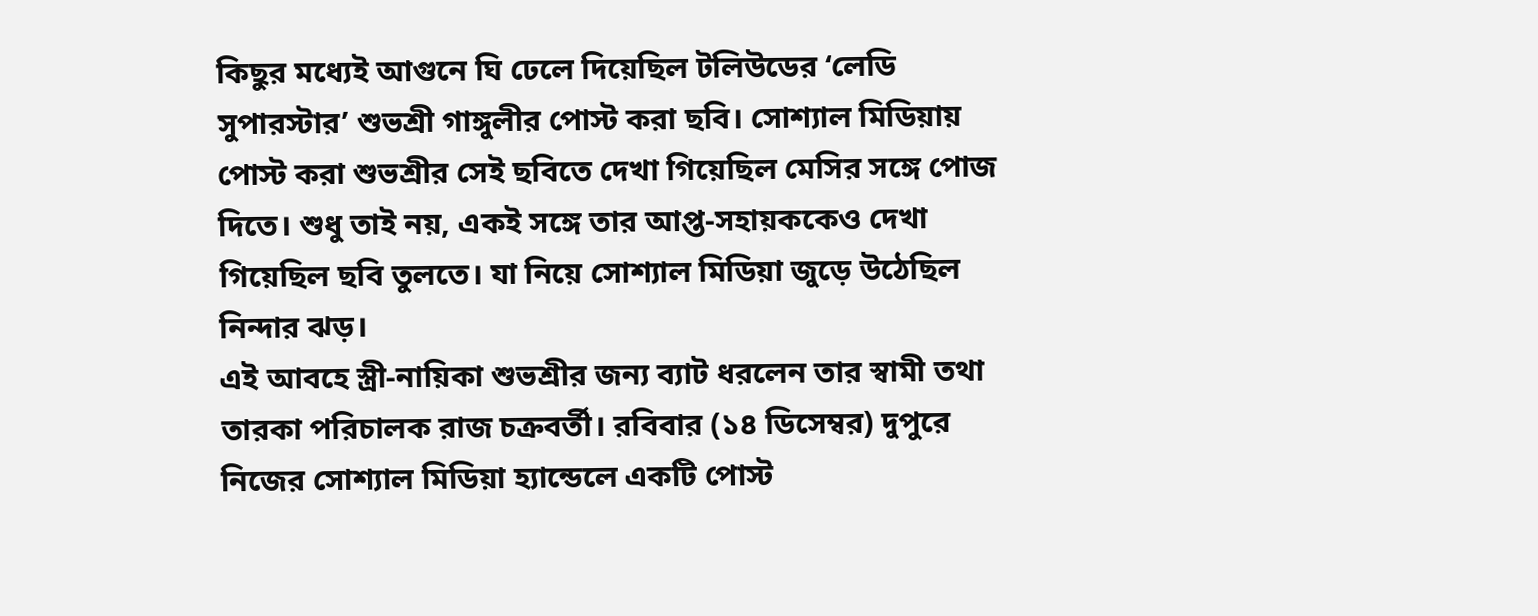কিছুর মধ্যেই আগুনে ঘি ঢেলে দিয়েছিল টলিউডের ‘লেডি সুপারস্টার’ শুভশ্রী গাঙ্গুলীর পোস্ট করা ছবি। সোশ্যাল মিডিয়ায় পোস্ট করা শুভশ্রীর সেই ছবিতে দেখা গিয়েছিল মেসির সঙ্গে পোজ দিতে। শুধু তাই নয়, একই সঙ্গে তার আপ্ত-সহায়ককেও দেখা গিয়েছিল ছবি তুলতে। যা নিয়ে সোশ্যাল মিডিয়া জুড়ে উঠেছিল নিন্দার ঝড়।
এই আবহে স্ত্রী-নায়িকা শুভশ্রীর জন্য ব্যাট ধরলেন তার স্বামী তথা তারকা পরিচালক রাজ চক্রবর্তী। রবিবার (১৪ ডিসেম্বর) দুপুরে নিজের সোশ্যাল মিডিয়া হ্যান্ডেলে একটি পোস্ট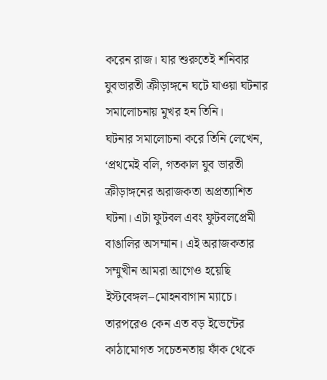করেন রাজ। যার শুরুতেই শনিবার যুবভারতী ক্রীড়াঙ্গনে ঘটে যাওয়া ঘটনার সমালোচনায় মুখর হন তিনি।
ঘটনার সমালোচনা করে তিনি লেখেন, ‘প্রথমেই বলি, গতকাল যুব ভারতী ক্রীড়াঙ্গনের অরাজকতা অপ্রত্যাশিত ঘটনা। এটা ফুটবল এবং ফুটবলপ্রেমী বাঙালির অসম্মান। এই অরাজকতার সম্মুখীন আমরা আগেও হয়েছি ইস্টবেঙ্গল–মোহনবাগান ম্যাচে। তারপরেও কেন এত বড় ইভেন্টের কাঠামোগত সচেতনতায় ফাঁক থেকে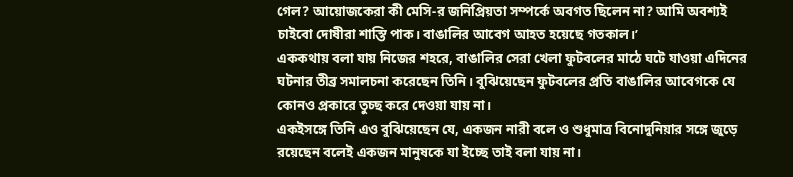গেল? আয়োজকেরা কী মেসি-র জনিপ্রিয়তা সম্পর্কে অবগত ছিলেন না? আমি অবশ্যই চাইবো দোষীরা শাস্তি পাক। বাঙালির আবেগ আহত হয়েছে গতকাল।’
এককথায় বলা যায় নিজের শহরে, বাঙালির সেরা খেলা ফুটবলের মাঠে ঘটে যাওয়া এদিনের ঘটনার তীব্র সমালচনা করেছেন তিনি। বুঝিয়েছেন ফুটবলের প্রতি বাঙালির আবেগকে যে কোনও প্রকারে তুচ্ছ করে দেওয়া যায় না।
একইসঙ্গে তিনি এও বুঝিয়েছেন যে, একজন নারী বলে ও শুধুমাত্র বিনোদুনিয়ার সঙ্গে জুড়ে রয়েছেন বলেই একজন মানুষকে যা ইচ্ছে তাই বলা যায় না।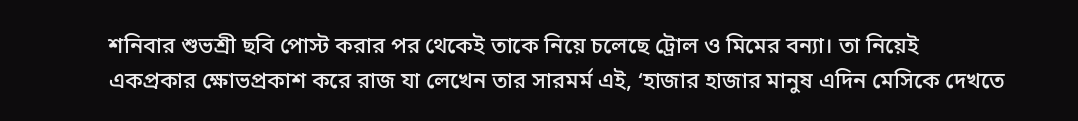শনিবার শুভশ্রী ছবি পোস্ট করার পর থেকেই তাকে নিয়ে চলেছে ট্রোল ও মিমের বন্যা। তা নিয়েই একপ্রকার ক্ষোভপ্রকাশ করে রাজ যা লেখেন তার সারমর্ম এই, ‘হাজার হাজার মানুষ এদিন মেসিকে দেখতে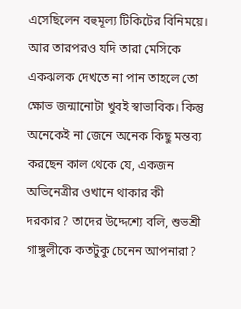এসেছিলেন বহুমূল্য টিকিটের বিনিময়ে। আর তারপরও যদি তারা মেসিকে একঝলক দেখতে না পান তাহলে তো ক্ষোভ জন্মানোটা খুবই স্বাভাবিক। কিন্তু অনেকেই না জেনে অনেক কিছু মন্তব্য করছেন কাল থেকে যে, একজন অভিনেত্রীর ওখানে থাকার কী দরকার? তাদের উদ্দেশ্যে বলি, শুভশ্রী গাঙ্গুলীকে কতটুকু চেনেন আপনারা?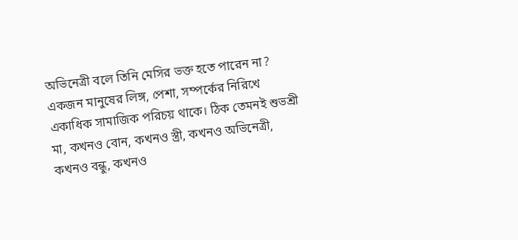অভিনেত্রী বলে তিনি মেসির ভক্ত হতে পারেন না? একজন মানুষের লিঙ্গ, পেশা, সম্পর্কের নিরিখে একাধিক সামাজিক পরিচয় থাকে। ঠিক তেমনই শুভশ্রী মা, কখনও বোন, কখনও স্ত্রী, কখনও অভিনেত্রী, কখনও বন্ধু, কখনও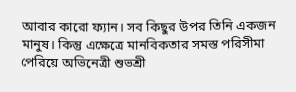আবার কারো ফ্যান। সব কিছুর উপর তিনি একজন মানুষ। কিন্তু এক্ষেত্রে মানবিকতার সমস্ত পরিসীমা পেরিয়ে অভিনেত্রী শুভশ্রী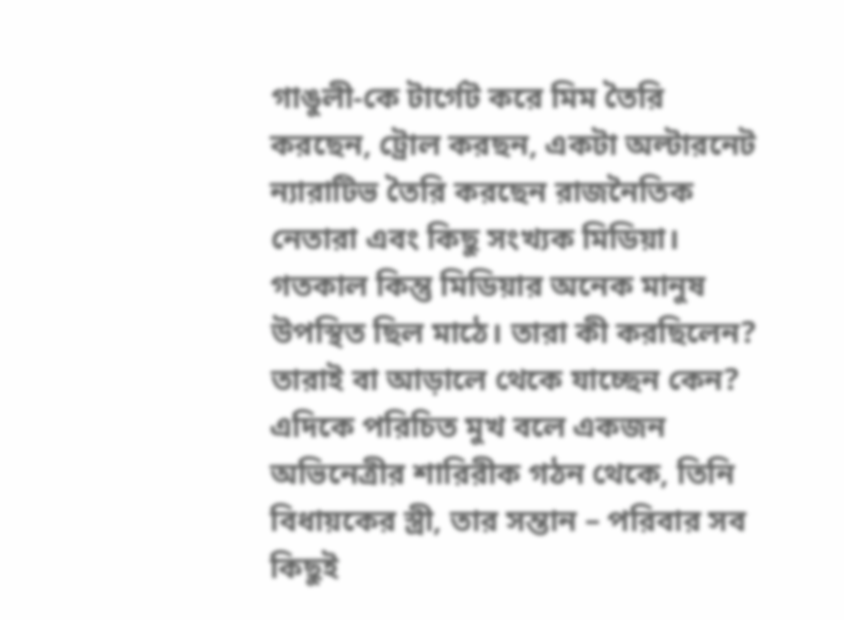গাঙুলী-কে টার্গেট করে মিম তৈরি করছেন, ট্রোল করছন, একটা অল্টারনেট ন্যারাটিভ তৈরি করছেন রাজনৈতিক নেতারা এবং কিছু সংখ্যক মিডিয়া। গতকাল কিন্তু মিডিয়ার অনেক মানুষ উপস্থিত ছিল মাঠে। তারা কী করছিলেন? তারাই বা আড়ালে থেকে যাচ্ছেন কেন? এদিকে পরিচিত মুখ বলে একজন অভিনেত্রীর শারিরীক গঠন থেকে, তিনি বিধায়কের স্ত্রী, তার সন্তান – পরিবার সব কিছুই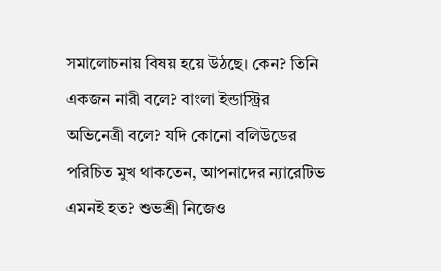সমালোচনায় বিষয় হয়ে উঠছে। কেন? তিনি একজন নারী বলে? বাংলা ইন্ডাস্ট্রির অভিনেত্রী বলে? যদি কোনো বলিউডের পরিচিত মুখ থাকতেন, আপনাদের ন্যারেটিভ এমনই হত? শুভশ্রী নিজেও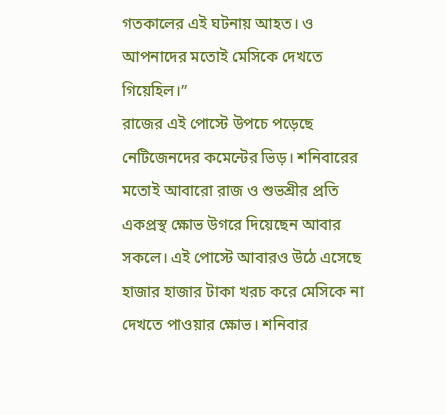গতকালের এই ঘটনায় আহত। ও আপনাদের মতোই মেসিকে দেখতে গিয়েহিল।”
রাজের এই পোস্টে উপচে পড়েছে নেটিজেনদের কমেন্টের ভিড়। শনিবারের মতোই আবারো রাজ ও শুভশ্রীর প্রতি একপ্রস্থ ক্ষোভ উগরে দিয়েছেন আবার সকলে। এই পোস্টে আবারও উঠে এসেছে হাজার হাজার টাকা খরচ করে মেসিকে না দেখতে পাওয়ার ক্ষোভ। শনিবার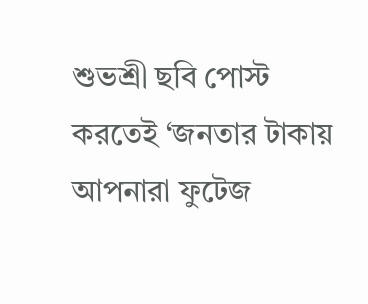শুভশ্রী ছবি পোস্ট করতেই ‘জনতার টাকায় আপনারা ফুটেজ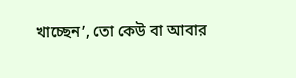খাচ্ছেন’, তো কেউ বা আবার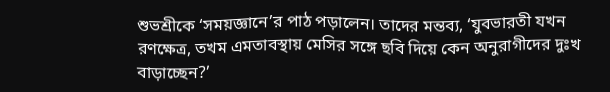শুভশ্রীকে ‘সময়জ্ঞানে’র পাঠ পড়ালেন। তাদের মন্তব্য, ‘যুবভারতী যখন রণক্ষেত্র, তখম এমতাবস্থায় মেসির সঙ্গে ছবি দিয়ে কেন অনুরাগীদের দুঃখ বাড়াচ্ছেন?’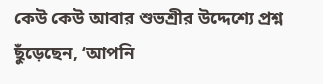কেউ কেউ আবার শুভশ্রীর উদ্দেশ্যে প্রশ্ন ছুঁড়েছেন, ‘আপনি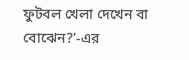ফুটবল খেলা দেখেন বা বোঝেন?’-এর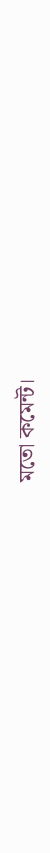মতো কমেন্ট।